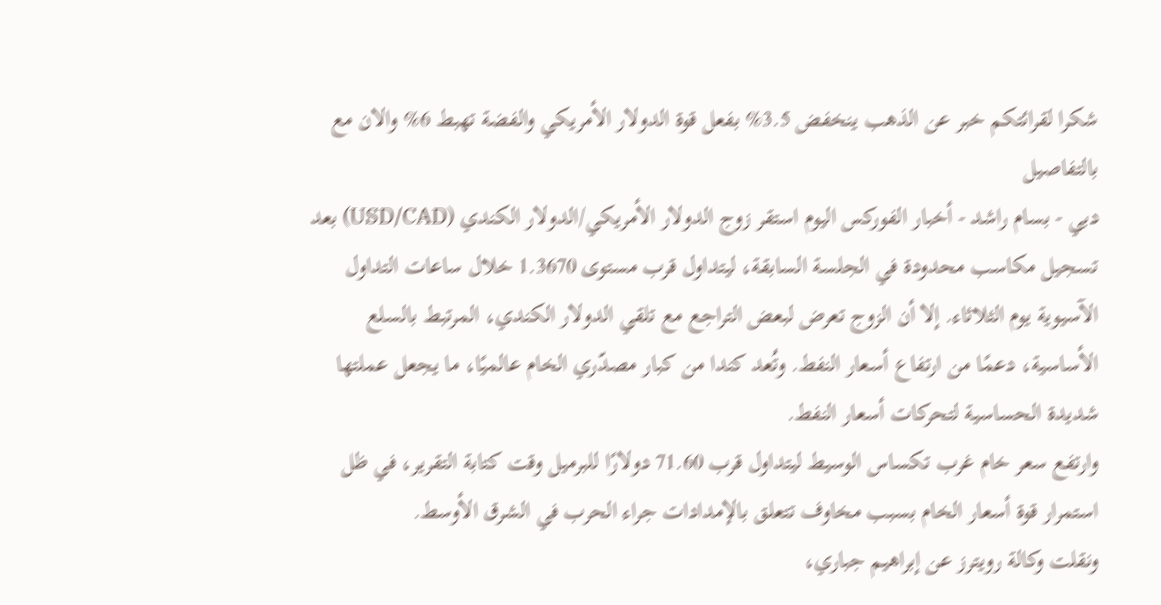شكرا لقرائتكم خبر عن الذهب ينخفض 3.5% بفعل قوة الدولار الأمريكي والفضة تهبط 6% والان مع بالتفاصيل
دبي - بسام راشد - أخبار الفوركس اليوم استقر زوج الدولار الأمريكي/الدولار الكندي (USD/CAD) بعد تسجيل مكاسب محدودة في الجلسة السابقة، ليتداول قرب مستوى 1.3670 خلال ساعات التداول الآسيوية يوم الثلاثاء. إلا أن الزوج تعرض لبعض التراجع مع تلقي الدولار الكندي، المرتبط بالسلع الأساسية، دعمًا من ارتفاع أسعار النفط. وتُعد كندا من كبار مصدّري الخام عالميًا، ما يجعل عملتها شديدة الحساسية لتحركات أسعار النفط.
وارتفع سعر خام غرب تكساس الوسيط ليتداول قرب 71.60 دولارًا للبرميل وقت كتابة التقرير، في ظل استمرار قوة أسعار الخام بسبب مخاوف تتعلق بالإمدادات جراء الحرب في الشرق الأوسط.
ونقلت وكالة رويترز عن إبراهيم جباري،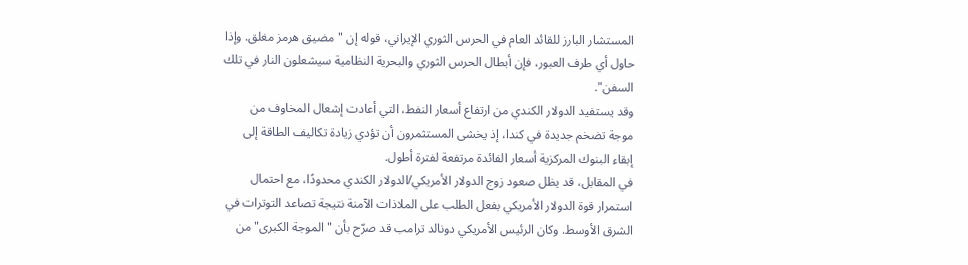المستشار البارز للقائد العام في الحرس الثوري الإيراني، قوله إن "مضيق هرمز مغلق. وإذا حاول أي طرف العبور، فإن أبطال الحرس الثوري والبحرية النظامية سيشعلون النار في تلك السفن".
وقد يستفيد الدولار الكندي من ارتفاع أسعار النفط، التي أعادت إشعال المخاوف من موجة تضخم جديدة في كندا، إذ يخشى المستثمرون أن تؤدي زيادة تكاليف الطاقة إلى إبقاء البنوك المركزية أسعار الفائدة مرتفعة لفترة أطول.
في المقابل، قد يظل صعود زوج الدولار الأمريكي/الدولار الكندي محدودًا، مع احتمال استمرار قوة الدولار الأمريكي بفعل الطلب على الملاذات الآمنة نتيجة تصاعد التوترات في الشرق الأوسط. وكان الرئيس الأمريكي دونالد ترامب قد صرّح بأن "الموجة الكبرى" من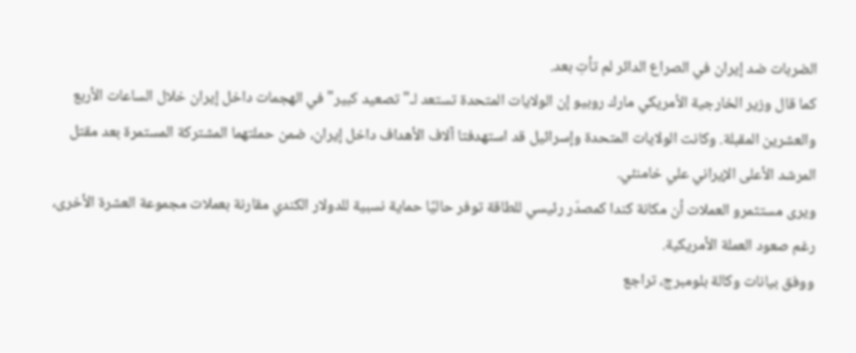الضربات ضد إيران في الصراع الدائر لم تأتِ بعد.
كما قال وزير الخارجية الأمريكي مارك روبيو إن الولايات المتحدة تستعد لـ"تصعيد كبير" في الهجمات داخل إيران خلال الساعات الأربع والعشرين المقبلة. وكانت الولايات المتحدة وإسرائيل قد استهدفتا آلاف الأهداف داخل إيران، ضمن حملتهما المشتركة المستمرة بعد مقتل المرشد الأعلى الإيراني علي خامنئي.
ويرى مستثمرو العملات أن مكانة كندا كمصدّر رئيسي للطاقة توفر حاليًا حماية نسبية للدولار الكندي مقارنة بعملات مجموعة العشرة الأخرى، رغم صعود العملة الأمريكية.
ووفق بيانات وكالة بلومبرج، تراجع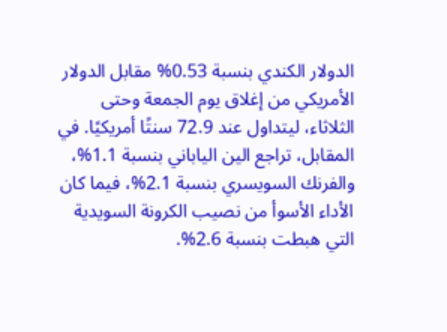الدولار الكندي بنسبة 0.53% مقابل الدولار الأمريكي من إغلاق يوم الجمعة وحتى الثلاثاء، ليتداول عند 72.9 سنتًا أمريكيًا. في المقابل، تراجع الين الياباني بنسبة 1.1%، والفرنك السويسري بنسبة 2.1%، فيما كان الأداء الأسوأ من نصيب الكرونة السويدية التي هبطت بنسبة 2.6%.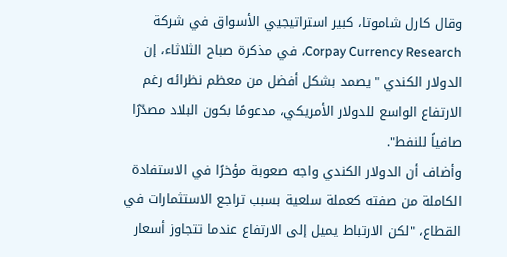وقال كارل شاموتا، كبير استراتيجيي الأسواق في شركة Corpay Currency Research، في مذكرة صباح الثلاثاء، إن الدولار الكندي "يصمد بشكل أفضل من معظم نظرائه رغم الارتفاع الواسع للدولار الأمريكي، مدعومًا بكون البلاد مصدّرًا صافياً للنفط".
وأضاف أن الدولار الكندي واجه صعوبة مؤخرًا في الاستفادة الكاملة من صفته كعملة سلعية بسبب تراجع الاستثمارات في القطاع، "لكن الارتباط يميل إلى الارتفاع عندما تتجاوز أسعار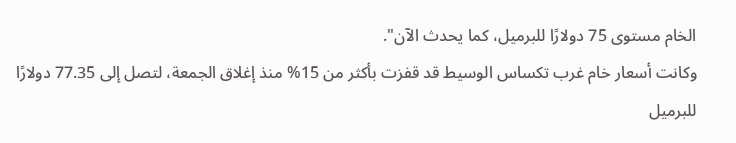الخام مستوى 75 دولارًا للبرميل، كما يحدث الآن".
وكانت أسعار خام غرب تكساس الوسيط قد قفزت بأكثر من 15% منذ إغلاق الجمعة، لتصل إلى 77.35 دولارًا للبرميل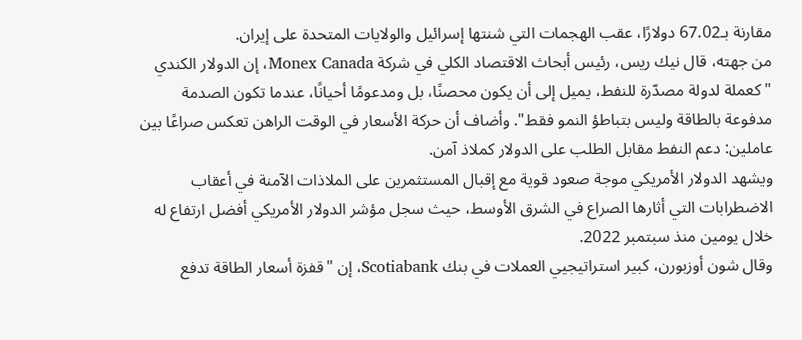مقارنة بـ67.02 دولارًا، عقب الهجمات التي شنتها إسرائيل والولايات المتحدة على إيران.
من جهته، قال نيك ريس، رئيس أبحاث الاقتصاد الكلي في شركة Monex Canada، إن الدولار الكندي "كعملة لدولة مصدّرة للنفط، يميل إلى أن يكون محصنًا، بل ومدعومًا أحيانًا، عندما تكون الصدمة مدفوعة بالطاقة وليس بتباطؤ النمو فقط". وأضاف أن حركة الأسعار في الوقت الراهن تعكس صراعًا بين عاملين: دعم النفط مقابل الطلب على الدولار كملاذ آمن.
ويشهد الدولار الأمريكي موجة صعود قوية مع إقبال المستثمرين على الملاذات الآمنة في أعقاب الاضطرابات التي أثارها الصراع في الشرق الأوسط، حيث سجل مؤشر الدولار الأمريكي أفضل ارتفاع له خلال يومين منذ سبتمبر 2022.
وقال شون أوزبورن، كبير استراتيجيي العملات في بنك Scotiabank، إن "قفزة أسعار الطاقة تدفع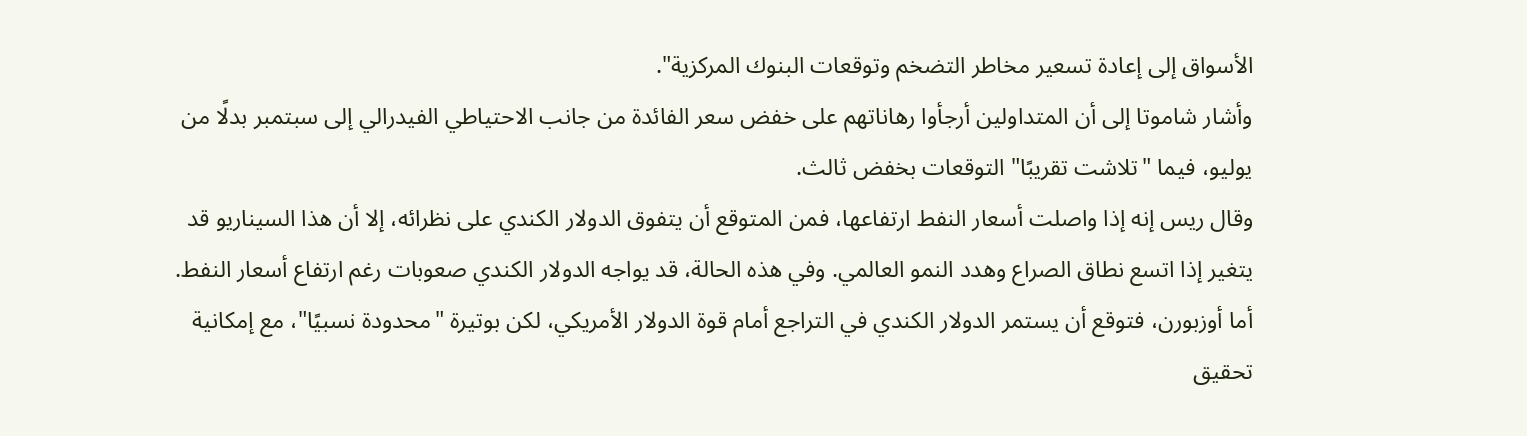الأسواق إلى إعادة تسعير مخاطر التضخم وتوقعات البنوك المركزية".
وأشار شاموتا إلى أن المتداولين أرجأوا رهاناتهم على خفض سعر الفائدة من جانب الاحتياطي الفيدرالي إلى سبتمبر بدلًا من يوليو، فيما "تلاشت تقريبًا" التوقعات بخفض ثالث.
وقال ريس إنه إذا واصلت أسعار النفط ارتفاعها، فمن المتوقع أن يتفوق الدولار الكندي على نظرائه، إلا أن هذا السيناريو قد يتغير إذا اتسع نطاق الصراع وهدد النمو العالمي. وفي هذه الحالة، قد يواجه الدولار الكندي صعوبات رغم ارتفاع أسعار النفط.
أما أوزبورن، فتوقع أن يستمر الدولار الكندي في التراجع أمام قوة الدولار الأمريكي، لكن بوتيرة "محدودة نسبيًا"، مع إمكانية تحقيق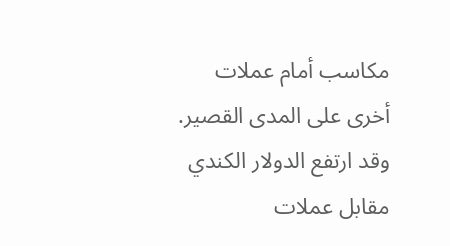مكاسب أمام عملات أخرى على المدى القصير.
وقد ارتفع الدولار الكندي مقابل عملات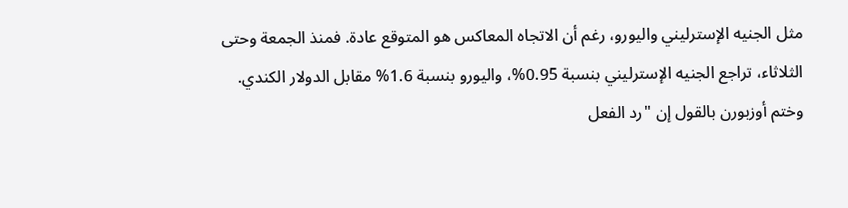مثل الجنيه الإسترليني واليورو، رغم أن الاتجاه المعاكس هو المتوقع عادة. فمنذ الجمعة وحتى الثلاثاء، تراجع الجنيه الإسترليني بنسبة 0.95%، واليورو بنسبة 1.6% مقابل الدولار الكندي.
وختم أوزبورن بالقول إن "رد الفعل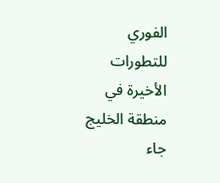الفوري للتطورات الأخيرة في منطقة الخليج جاء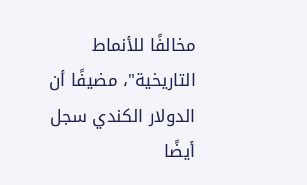مخالفًا للأنماط التاريخية"، مضيفًا أن الدولار الكندي سجل أيضًا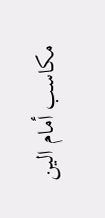مكاسب أمام الين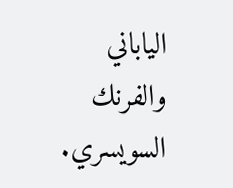الياباني والفرنك السويسري.